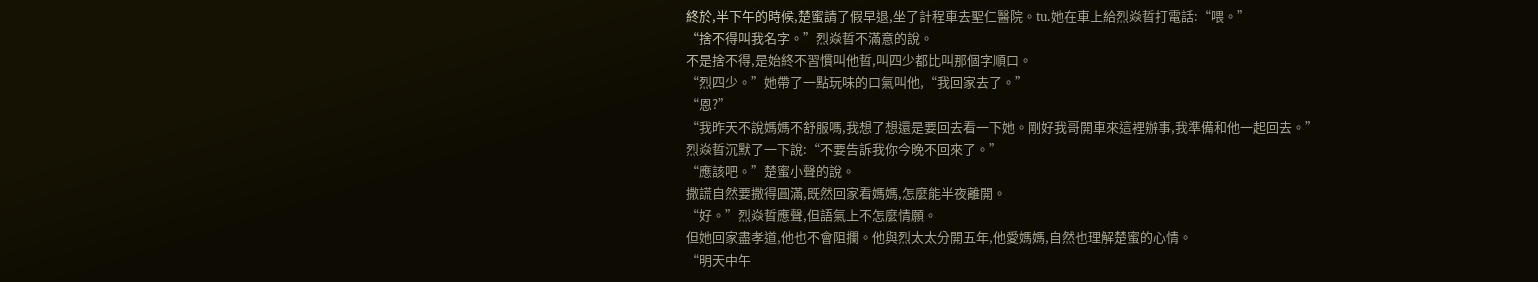終於,半下午的時候,楚蜜請了假早退,坐了計程車去聖仁醫院。tu.她在車上給烈焱晢打電話:“喂。”
“捨不得叫我名字。”烈焱晢不滿意的說。
不是捨不得,是始終不習慣叫他晢,叫四少都比叫那個字順口。
“烈四少。”她帶了一點玩味的口氣叫他,“我回家去了。”
“恩?”
“我昨天不說媽媽不舒服嗎,我想了想還是要回去看一下她。剛好我哥開車來這裡辦事,我準備和他一起回去。”
烈焱晢沉默了一下說:“不要告訴我你今晚不回來了。”
“應該吧。”楚蜜小聲的說。
撒謊自然要撒得圓滿,既然回家看媽媽,怎麼能半夜離開。
“好。”烈焱晢應聲,但語氣上不怎麼情願。
但她回家盡孝道,他也不會阻攔。他與烈太太分開五年,他愛媽媽,自然也理解楚蜜的心情。
“明天中午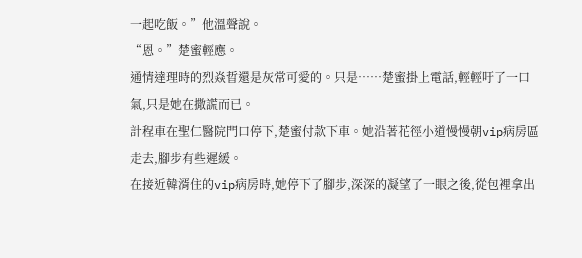一起吃飯。”他溫聲說。
“恩。”楚蜜輕應。
通情達理時的烈焱晢還是灰常可愛的。只是……楚蜜掛上電話,輕輕吁了一口氣,只是她在撒謊而已。
計程車在聖仁醫院門口停下,楚蜜付款下車。她沿著花徑小道慢慢朝vip病房區走去,腳步有些遲緩。
在接近韓湑住的vip病房時,她停下了腳步,深深的凝望了一眼之後,從包裡拿出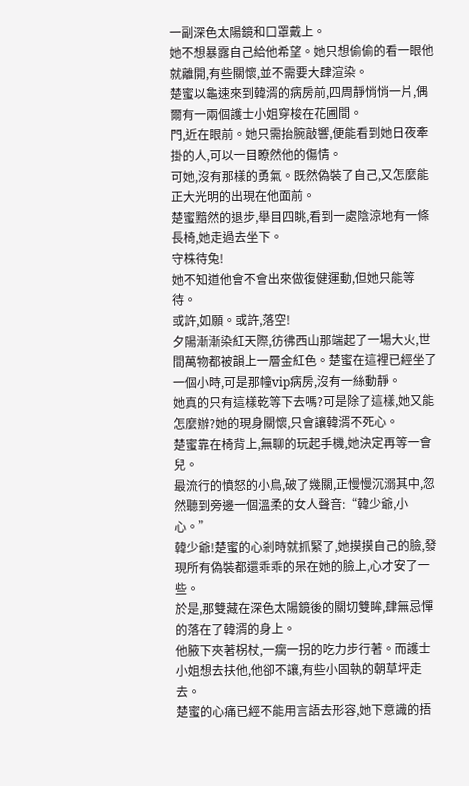一副深色太陽鏡和口罩戴上。
她不想暴露自己給他希望。她只想偷偷的看一眼他就離開,有些關懷,並不需要大肆渲染。
楚蜜以龜速來到韓湑的病房前,四周靜悄悄一片,偶爾有一兩個護士小姐穿梭在花圃間。
門,近在眼前。她只需抬腕敲響,便能看到她日夜牽掛的人,可以一目瞭然他的傷情。
可她,沒有那樣的勇氣。既然偽裝了自己,又怎麼能正大光明的出現在他面前。
楚蜜黯然的退步,舉目四眺,看到一處陰涼地有一條長椅,她走過去坐下。
守株待兔!
她不知道他會不會出來做復健運動,但她只能等待。
或許,如願。或許,落空!
夕陽漸漸染紅天際,彷彿西山那端起了一場大火,世間萬物都被韻上一層金紅色。楚蜜在這裡已經坐了一個小時,可是那幢vip病房,沒有一絲動靜。
她真的只有這樣乾等下去嗎?可是除了這樣,她又能怎麼辦?她的現身關懷,只會讓韓湑不死心。
楚蜜靠在椅背上,無聊的玩起手機,她決定再等一會兒。
最流行的憤怒的小鳥,破了幾關,正慢慢沉溺其中,忽然聽到旁邊一個溫柔的女人聲音:“韓少爺,小心。”
韓少爺!楚蜜的心剎時就抓緊了,她摸摸自己的臉,發現所有偽裝都還乖乖的呆在她的臉上,心才安了一些。
於是,那雙藏在深色太陽鏡後的關切雙眸,肆無忌憚的落在了韓湑的身上。
他腋下夾著柺杖,一瘸一拐的吃力步行著。而護士小姐想去扶他,他卻不讓,有些小固執的朝草坪走去。
楚蜜的心痛已經不能用言語去形容,她下意識的捂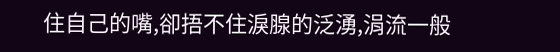住自己的嘴,卻捂不住淚腺的泛湧,涓流一般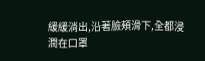緩緩淌出,沿著臉頰滑下,全都浸潤在口罩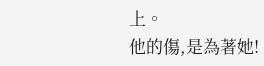上。
他的傷,是為著她!